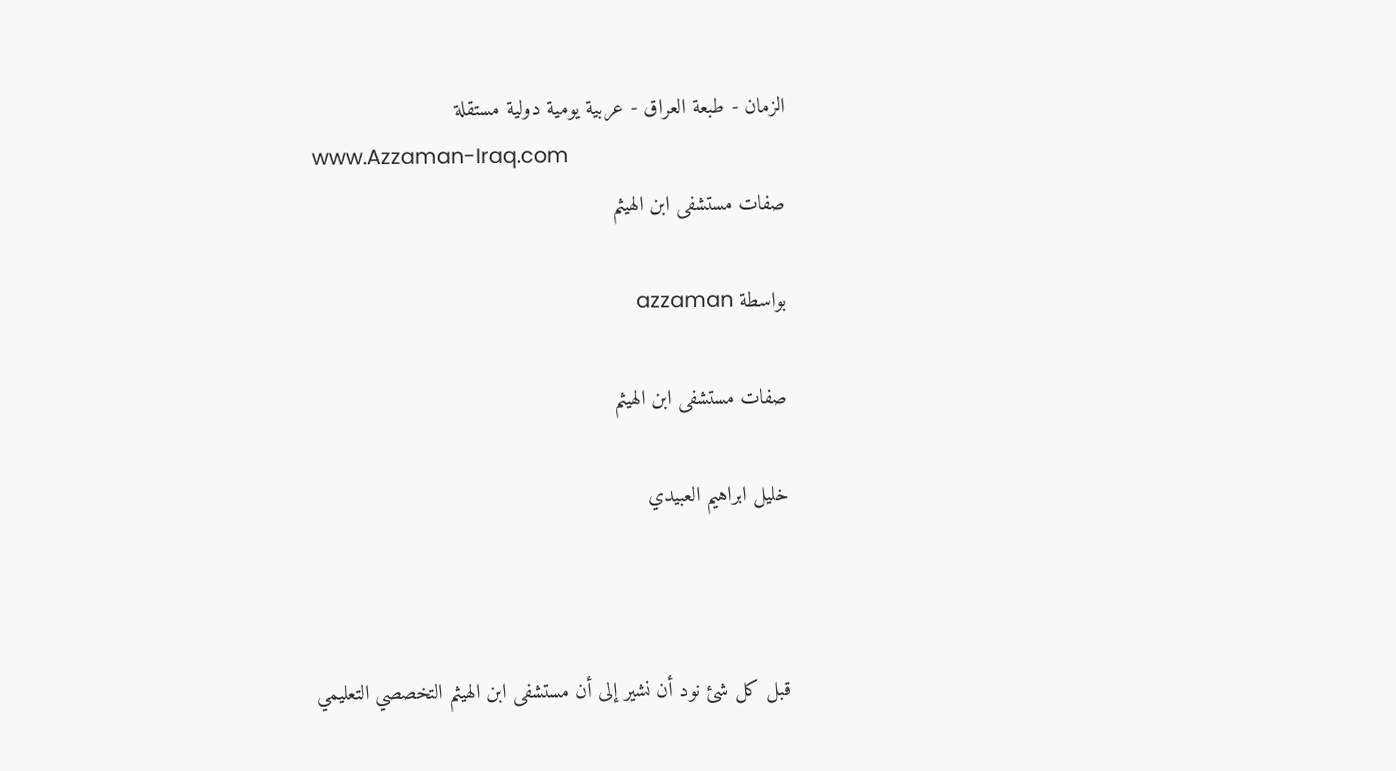الزمان - طبعة العراق - عربية يومية دولية مستقلة
www.Azzaman-Iraq.com
صفات مستشفى ابن الهيثم

بواسطة azzaman

صفات مستشفى ابن الهيثم

خليل ابراهيم العبيدي



قبل كل شئ نود أن نشير إلى أن مستشفى ابن الهيثم التخصصي التعليمي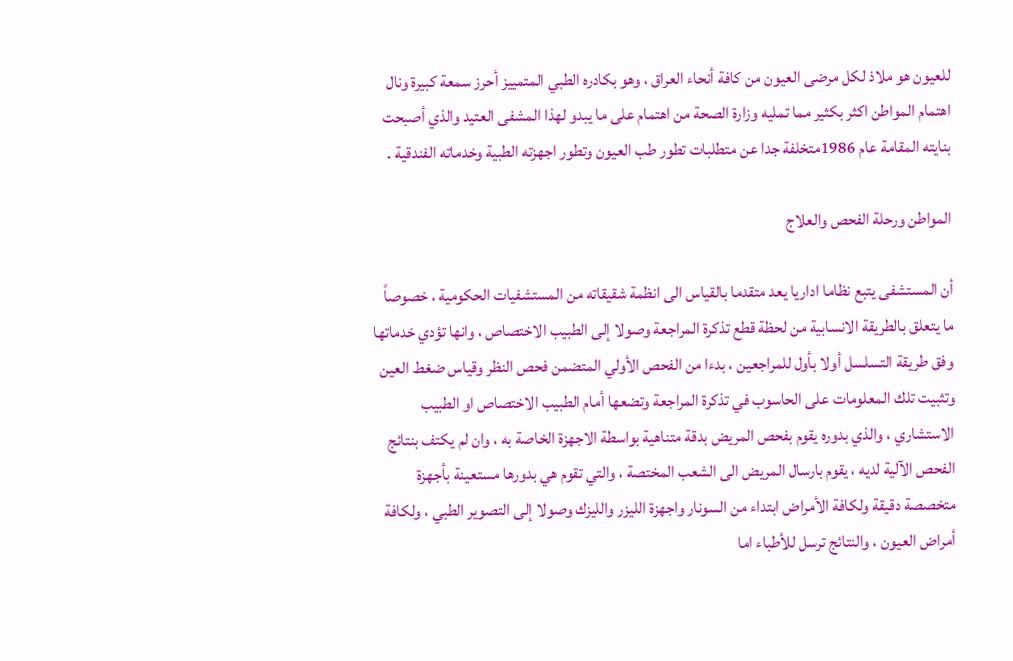للعيون هو ملاذ لكل مرضى العيون من كافة أنحاء العراق ، وهو بكادره الطبي المتمييز أحرز سمعة كبيرة ونال اهتمام المواطن اكثر بكثير مما تمليه وزارة الصحة من اهتمام على ما يبدو لهذا المشفى العتيد والذي أصبحت بنايته المقامة عام 1986متخلفة جدا عن متطلبات تطور طب العيون وتطور اجهزته الطبية وخدماته الفندقية .

المواطن ورحلة الفحص والعلاج

أن المستشفى يتبع نظاما اداريا يعد متقدما بالقياس الى انظمة شقيقاته من المستشفيات الحكومية ، خصوصاً ما يتعلق بالطريقة الانسابية من لحظة قطع تذكرة المراجعة وصولا إلى الطبيب الاختصاص ، وانها تؤدي خدماتها وفق طريقة التسلسل أولا بأول للمراجعين ، بدءا من الفحص الأولي المتضمن فحص النظر وقياس ضغط العين وتثبيت تلك المعلومات على الحاسوب في تذكرة المراجعة وتضعها أمام الطبيب الاختصاص او الطبيب الاستشاري ، والذي بدوره يقوم بفحص المريض بدقة متناهية بواسطة الاجهزة الخاصة به ، وان لم يكتف بنتائج الفحص الآلية لديه ، يقوم بارسال المريض الى الشعب المختصة ، والتي تقوم هي بدورها مستعينة بأجهزة متخصصة دقيقة ولكافة الأمراض ابتداء من السونار واجهزة الليزر والليزك وصولا إلى التصوير الطبي ، ولكافة أمراض العيون ، والنتائج ترسل للأطباء اما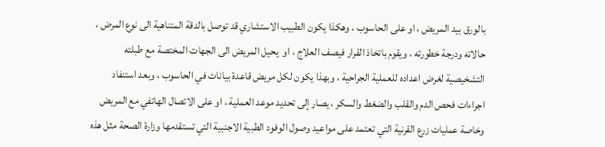بالورق بيد المريض ، او على الحاسوب ، وهكذا يكون الطبيب الاستشاري قد توصل بالدقة المتناهية الى نوع المرض ، حالاته ودرجة خطورته ، ويقوم باتخاذ القرار فيصف العلاج ، او  يحيل المريض الى الجهات المختصة مع طبلته التشخيصية لغرض اعداده للعملية الجراحية ، وبهذا يكون لكل مريض قاعدة بيانات في الحاسوب ، وبعد استنفاد اجراءات فحص الدم والقلب والضغط والسكر ، يصار إلى تحديد موعد العملية ، او على الاتصال الهاتفي مع المريض وخاصة عمليات زرع القرنية التي تعتمد على مواعيد وصول الوفود الطبية الاجنبية التي تستقدمها وزارة الصحة مثل هذه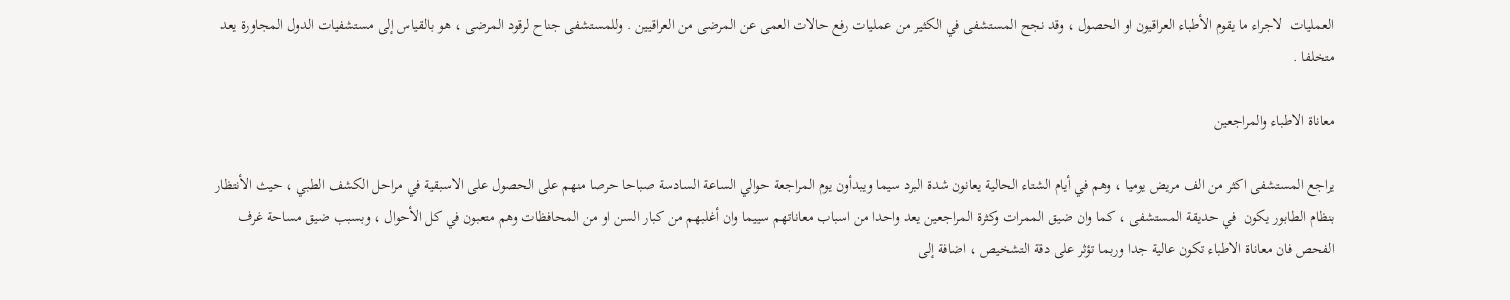العمليات  لاجراء ما يقوم الأطباء العراقيون او الحصول ، وقد نجح المستشفى في الكثير من عمليات رفع حالات العمى عن المرضى من العراقيين . وللمستشفى جناح لرقود المرضى ، هو بالقياس إلى مستشفيات الدول المجاورة يعد متخلفا .

معاناة الاطباء والمراجعين

يراجع المستشفى اكثر من الف مريض يوميا ، وهم في أيام الشتاء الحالية يعانون شدة البرد سيما ويبدأون يوم المراجعة حوالي الساعة السادسة صباحا حرصا منهم على الحصول على الاسبقية في مراحل الكشف الطبي ، حيث الأنتظار بنظام الطابور يكون  في حديقة المستشفى ، كما وان ضيق الممرات وكثرة المراجعين يعد واحدا من اسباب معاناتهم سييما وان أغلبهم من كبار السن او من المحافظات وهم متعبون في كل الأحوال ، وبسبب ضيق مساحة غرف الفحص فان معاناة الاطباء تكون عالية جدا وربما تؤثر على دقة التشخيص ، اضافة إلى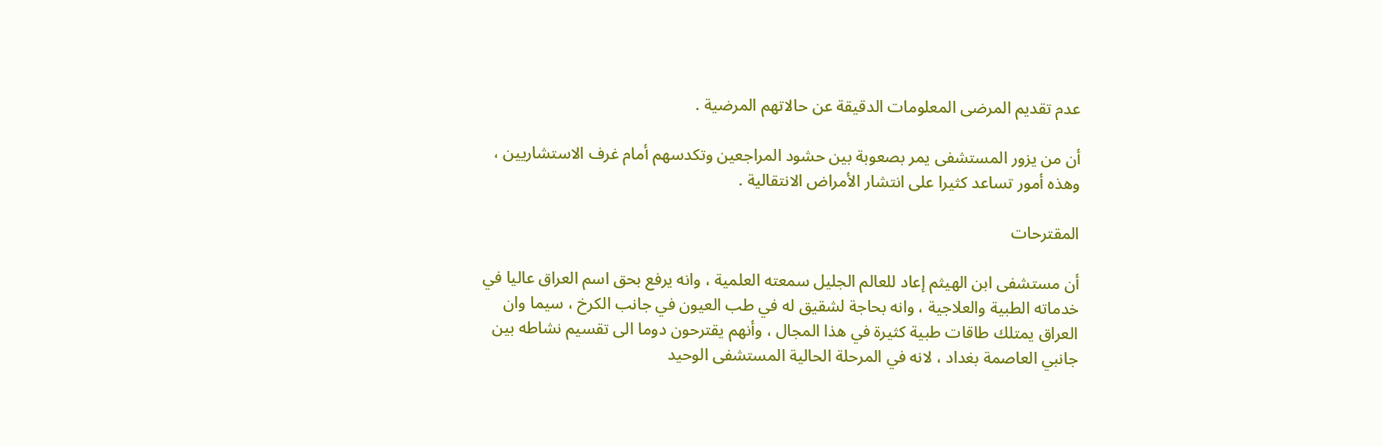عدم تقديم المرضى المعلومات الدقيقة عن حالاتهم المرضية .

أن من يزور المستشفى يمر بصعوبة بين حشود المراجعين وتكدسهم أمام غرف الاستشاريين ، وهذه أمور تساعد كثيرا على انتشار الأمراض الانتقالية .

المقترحات

أن مستشفى ابن الهيثم إعاد للعالم الجليل سمعته العلمية ، وانه يرفع بحق اسم العراق عاليا في خدماته الطبية والعلاجية ، وانه بحاجة لشقيق له في طب العيون في جانب الكرخ ، سيما وان العراق يمتلك طاقات طبية كثيرة في هذا المجال ، وأنهم يقترحون دوما الى تقسيم نشاطه بين جانبي العاصمة بغداد ، لانه في المرحلة الحالية المستشفى الوحيد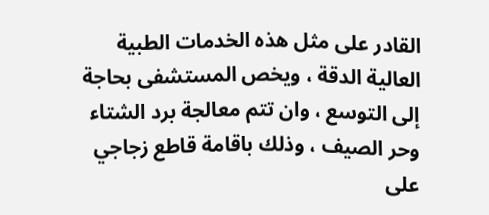القادر على مثل هذه الخدمات الطبية العالية الدقة ، ويخص المستشفى بحاجة إلى التوسع ، وان تتم معالجة برد الشتاء وحر الصيف ، وذلك باقامة قاطع زجاجي على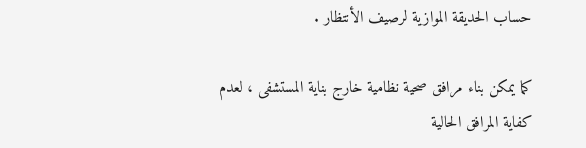حساب الحديقة الموازية لرصيف الأنتظار .

كما يمكن بناء مرافق صحية نظامية خارج بناية المستشفى ، لعدم كفاية المرافق الحالية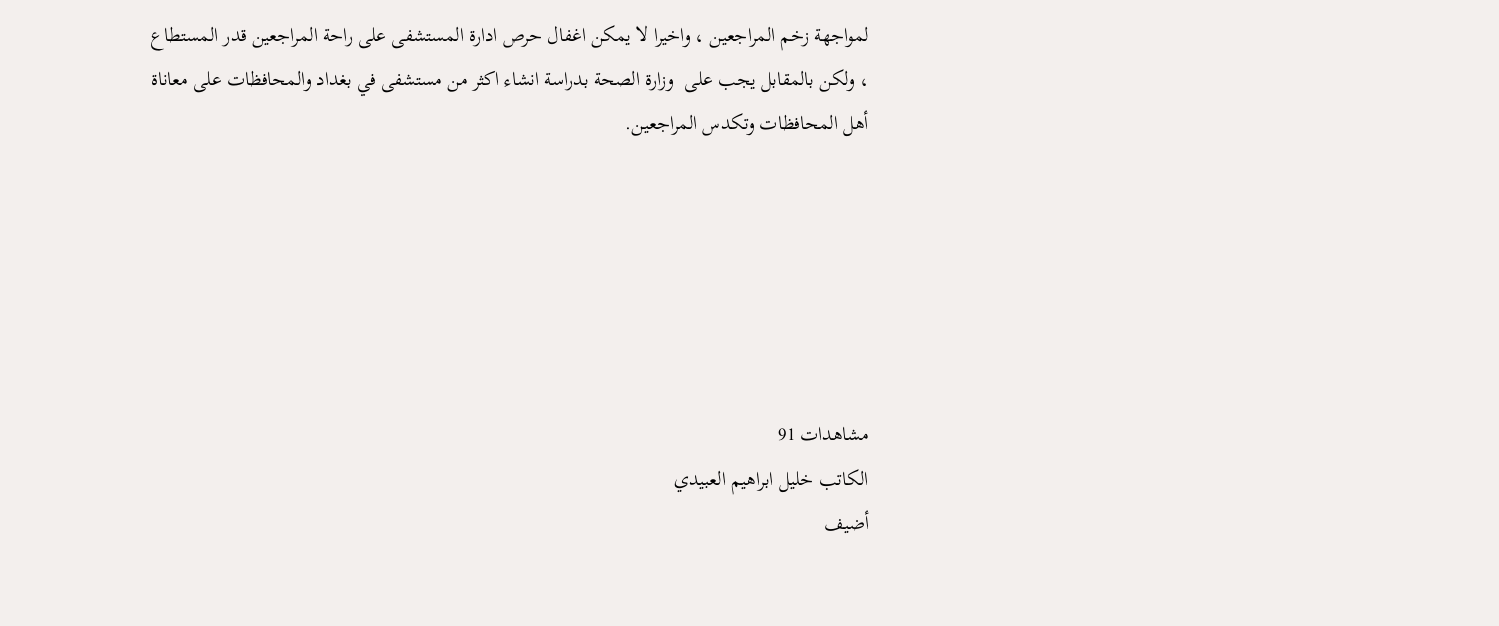لمواجهة زخم المراجعين ، واخيرا لا يمكن اغفال حرص ادارة المستشفى على راحة المراجعين قدر المستطاع ، ولكن بالمقابل يجب على  وزارة الصحة بدراسة انشاء اكثر من مستشفى في بغداد والمحافظات على معاناة أهل المحافظات وتكدس المراجعين.






مشاهدات 91
الكاتب خليل ابراهيم العبيدي
أضيف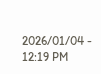2026/01/04 - 12:19 PM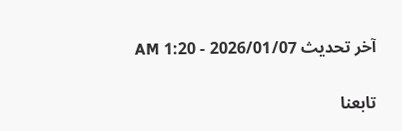آخر تحديث 2026/01/07 - 1:20 AM

تابعنا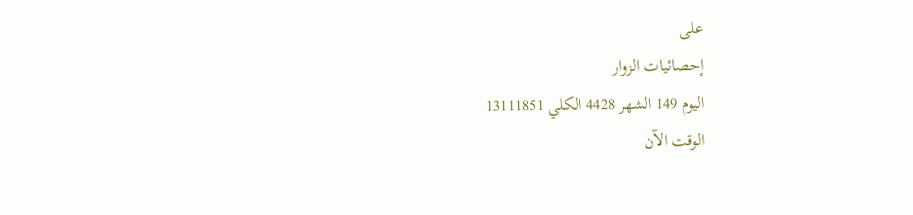على
إحصائيات الزوار
اليوم 149 الشهر 4428 الكلي 13111851
الوقت الآن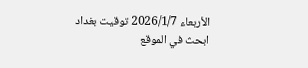الأربعاء 2026/1/7 توقيت بغداد
ابحث في الموقع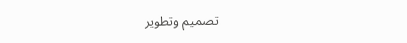تصميم وتطوير